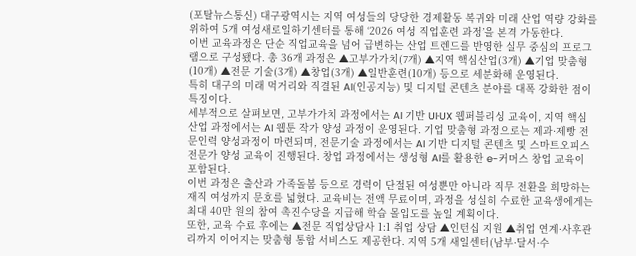(포탈뉴스통신) 대구광역시는 지역 여성들의 당당한 경제활동 복귀와 미래 산업 역량 강화를 위하여 5개 여성새로일하기센터를 통해 ‘2026 여성 직업훈련 과정’을 본격 가동한다.
이번 교육과정은 단순 직업교육을 넘어 급변하는 산업 트렌드를 반영한 실무 중심의 프로그램으로 구성됐다. 총 36개 과정은 ▲고부가가치(7개) ▲지역 핵심산업(3개) ▲기업 맞춤형(10개) ▲전문 기술(3개) ▲창업(3개) ▲일반훈련(10개) 등으로 세분화해 운영된다.
특히 대구의 미래 먹거리와 직결된 AI(인공지능) 및 디지털 콘텐츠 분야를 대폭 강화한 점이 특징이다.
세부적으로 살펴보면, 고부가가치 과정에서는 AI 기반 UI·UX 웹퍼블리싱 교육이, 지역 핵심산업 과정에서는 AI 웹툰 작가 양성 과정이 운영된다. 기업 맞춤형 과정으로는 제과·제빵 전문인력 양성과정이 마련되며, 전문기술 과정에서는 AI 기반 디지털 콘텐츠 및 스마트오피스 전문가 양성 교육이 진행된다. 창업 과정에서는 생성형 AI를 활용한 e-커머스 창업 교육이 포함된다.
이번 과정은 출산과 가족돌봄 등으로 경력이 단절된 여성뿐만 아니라 직무 전환을 희망하는 재직 여성까지 문호를 넓혔다. 교육비는 전액 무료이며, 과정을 성실히 수료한 교육생에게는 최대 40만 원의 참여 촉진수당을 지급해 학습 몰입도를 높일 계획이다.
또한, 교육 수료 후에는 ▲전문 직업상담사 1:1 취업 상담 ▲인턴십 지원 ▲취업 연계·사후관리까지 이어지는 맞춤형 통합 서비스도 제공한다. 지역 5개 새일센터(남부·달서·수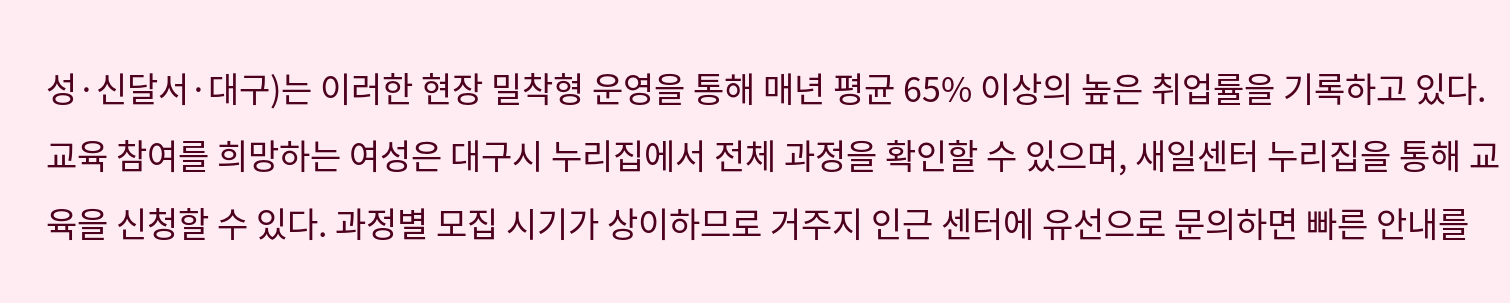성·신달서·대구)는 이러한 현장 밀착형 운영을 통해 매년 평균 65% 이상의 높은 취업률을 기록하고 있다.
교육 참여를 희망하는 여성은 대구시 누리집에서 전체 과정을 확인할 수 있으며, 새일센터 누리집을 통해 교육을 신청할 수 있다. 과정별 모집 시기가 상이하므로 거주지 인근 센터에 유선으로 문의하면 빠른 안내를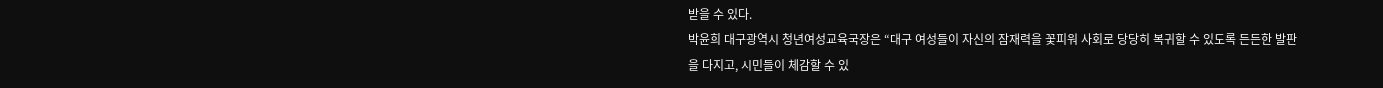받을 수 있다.
박윤희 대구광역시 청년여성교육국장은 “대구 여성들이 자신의 잠재력을 꽃피워 사회로 당당히 복귀할 수 있도록 든든한 발판을 다지고, 시민들이 체감할 수 있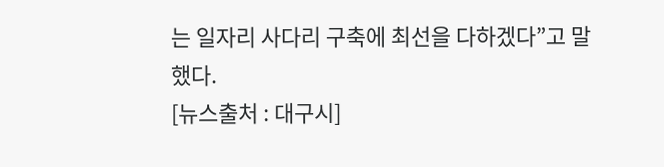는 일자리 사다리 구축에 최선을 다하겠다”고 말했다.
[뉴스출처 : 대구시]